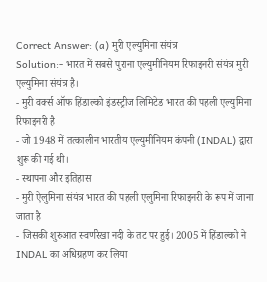Correct Answer: (a) मुरी एल्युमिना संयंत्र
Solution:- भारत में सबसे पुराना एल्युमीनियम रिफाइनरी संयंत्र मुरी एल्युमिना संयंत्र है।
- मुरी वर्क्स ऑफ हिंडाल्को इंडस्ट्रीज लिमिटेड भारत की पहली एल्युमिना रिफाइनरी है
- जो 1948 में तत्कालीन भारतीय एल्युमीनियम कंपनी (INDAL) द्वारा शुरू की गई थी।
- स्थापना और इतिहास
- मुरी ऐलुमिना संयंत्र भारत की पहली एलुमिना रिफाइनरी के रूप में जाना जाता है
- जिसकी शुरुआत स्वर्णरेखा नदी के तट पर हुई। 2005 में हिंडाल्को ने INDAL का अधिग्रहण कर लिया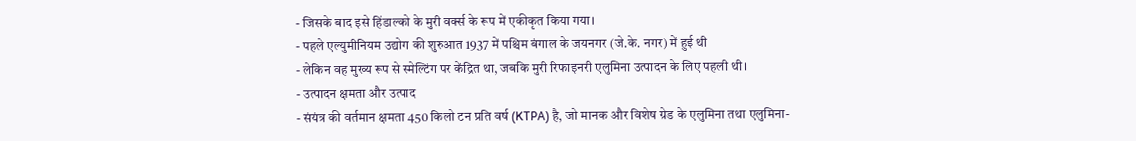- जिसके बाद इसे हिंडाल्को के मुरी वर्क्स के रूप में एकीकृत किया गया।
- पहले एल्युमीनियम उद्योग की शुरुआत 1937 में पश्चिम बंगाल के जयनगर (जे.के. नगर) में हुई थी
- लेकिन वह मुख्य रूप से स्मेल्टिंग पर केंद्रित था, जबकि मुरी रिफाइनरी एलुमिना उत्पादन के लिए पहली थी।
- उत्पादन क्षमता और उत्पाद
- संयंत्र की वर्तमान क्षमता 450 किलो टन प्रति वर्ष (KTPA) है, जो मानक और विशेष ग्रेड के एलुमिना तथा एलुमिना-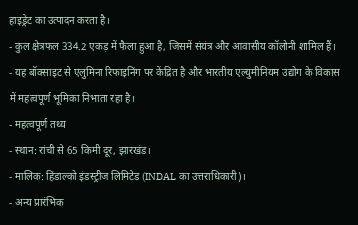हाइड्रेट का उत्पादन करता है।
- कुल क्षेत्रफल 334.2 एकड़ में फैला हुआ है, जिसमें संयंत्र और आवासीय कॉलोनी शामिल हैं।
- यह बॉक्साइट से एलुमिना रिफाइनिंग पर केंद्रित है और भारतीय एल्युमीनियम उद्योग के विकास में महत्वपूर्ण भूमिका निभाता रहा है।
- महत्वपूर्ण तथ्य
- स्थान: रांची से 65 किमी दूर, झारखंड।
- मालिक: हिंडाल्को इंडस्ट्रीज लिमिटेड (INDAL का उत्तराधिकारी)।
- अन्य प्रारंभिक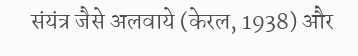संयंत्र जैसे अलवाये (केरल, 1938) और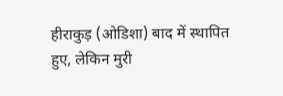हीराकुड़ (ओडिशा) बाद में स्थापित हुए, लेकिन मुरी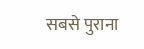सबसे पुराना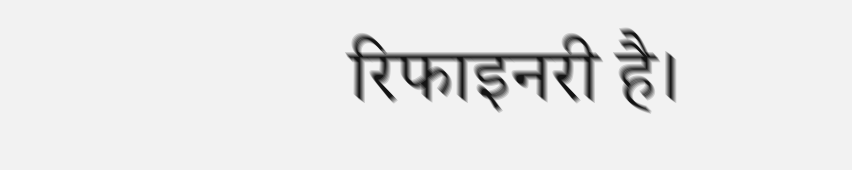रिफाइनरी है।